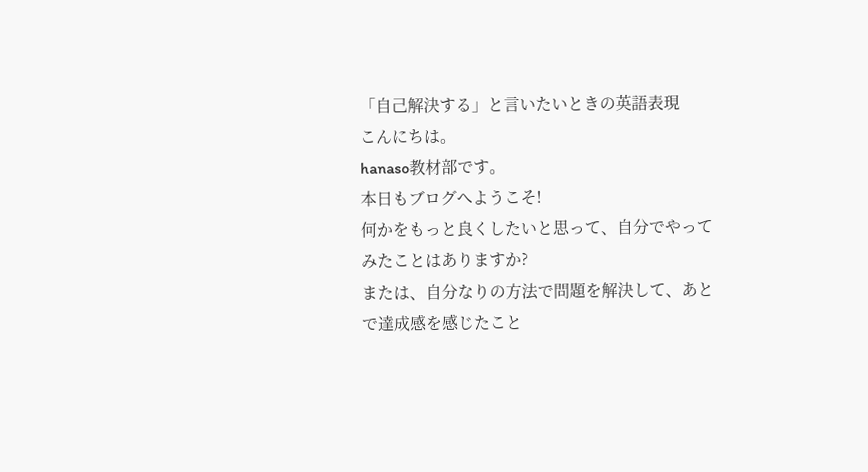「自己解決する」と言いたいときの英語表現
こんにちは。
hanaso教材部です。
本日もブログへようこそ!
何かをもっと良くしたいと思って、自分でやってみたことはありますか?
または、自分なりの方法で問題を解決して、あとで達成感を感じたこと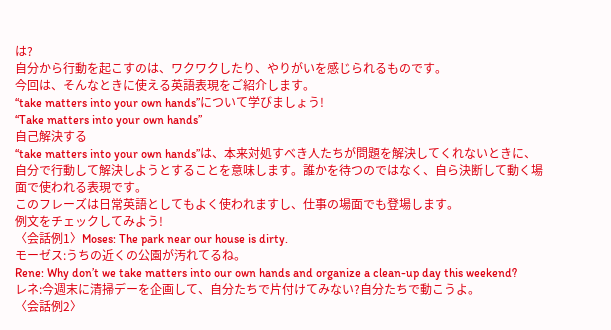は?
自分から行動を起こすのは、ワクワクしたり、やりがいを感じられるものです。
今回は、そんなときに使える英語表現をご紹介します。
“take matters into your own hands”について学びましょう!
“Take matters into your own hands”
自己解決する
“take matters into your own hands”は、本来対処すべき人たちが問題を解決してくれないときに、自分で行動して解決しようとすることを意味します。誰かを待つのではなく、自ら決断して動く場面で使われる表現です。
このフレーズは日常英語としてもよく使われますし、仕事の場面でも登場します。
例文をチェックしてみよう!
〈会話例1〉Moses: The park near our house is dirty.
モーゼス:うちの近くの公園が汚れてるね。
Rene: Why don’t we take matters into our own hands and organize a clean-up day this weekend?
レネ:今週末に清掃デーを企画して、自分たちで片付けてみない?自分たちで動こうよ。
〈会話例2〉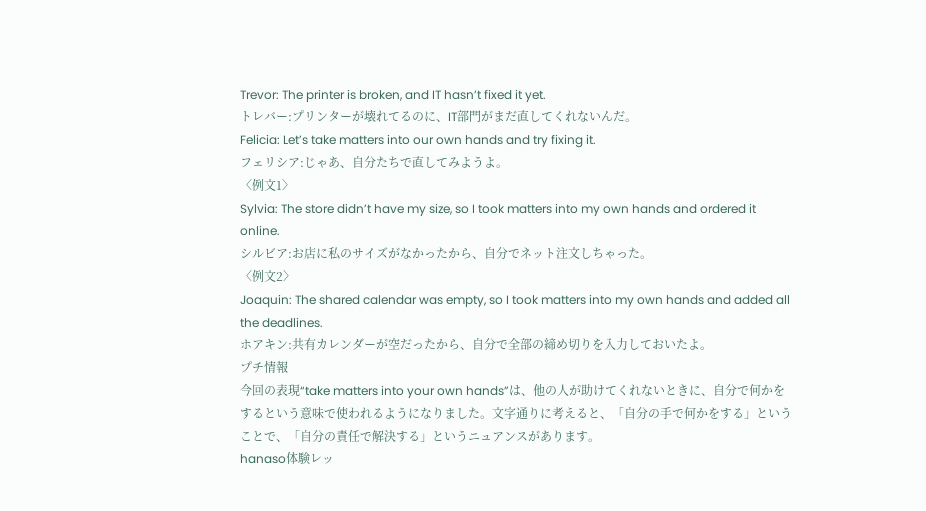Trevor: The printer is broken, and IT hasn’t fixed it yet.
トレバー:プリンターが壊れてるのに、IT部門がまだ直してくれないんだ。
Felicia: Let’s take matters into our own hands and try fixing it.
フェリシア:じゃあ、自分たちで直してみようよ。
〈例文1〉
Sylvia: The store didn’t have my size, so I took matters into my own hands and ordered it online.
シルビア:お店に私のサイズがなかったから、自分でネット注文しちゃった。
〈例文2〉
Joaquin: The shared calendar was empty, so I took matters into my own hands and added all the deadlines.
ホアキン:共有カレンダーが空だったから、自分で全部の締め切りを入力しておいたよ。
プチ情報
今回の表現“take matters into your own hands”は、他の人が助けてくれないときに、自分で何かをするという意味で使われるようになりました。文字通りに考えると、「自分の手で何かをする」ということで、「自分の責任で解決する」というニュアンスがあります。
hanaso体験レッ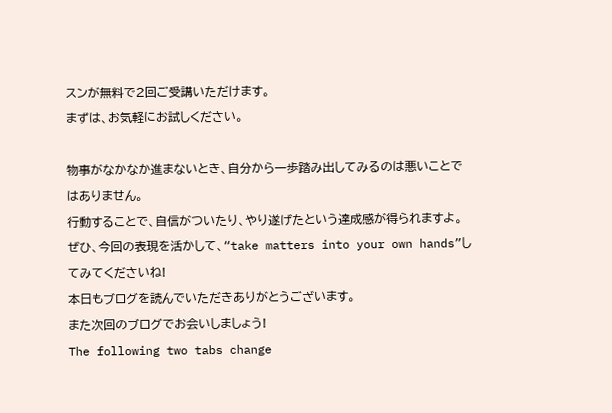スンが無料で2回ご受講いただけます。
まずは、お気軽にお試しください。

物事がなかなか進まないとき、自分から一歩踏み出してみるのは悪いことではありません。
行動することで、自信がついたり、やり遂げたという達成感が得られますよ。
ぜひ、今回の表現を活かして、“take matters into your own hands”してみてくださいね!
本日もブログを読んでいただきありがとうございます。
また次回のブログでお会いしましょう!
The following two tabs change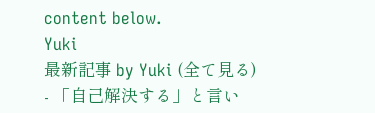content below.
Yuki
最新記事 by Yuki (全て見る)
- 「自己解決する」と言い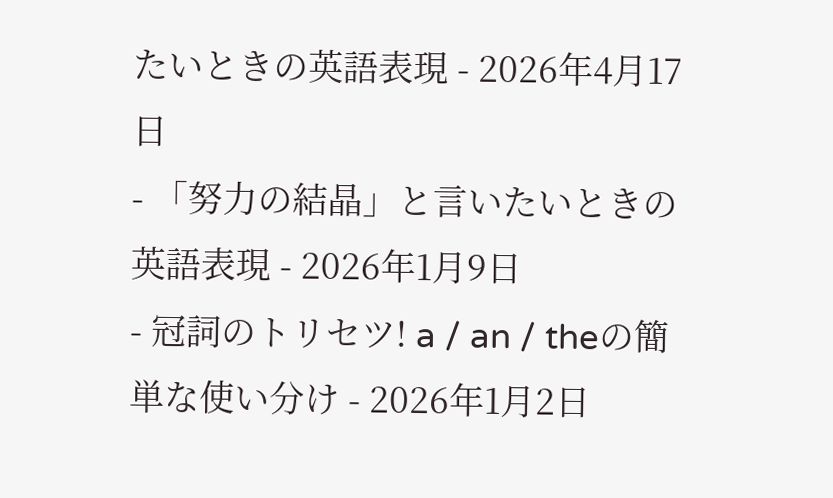たいときの英語表現 - 2026年4月17日
- 「努力の結晶」と言いたいときの英語表現 - 2026年1月9日
- 冠詞のトリセツ! a / an / theの簡単な使い分け - 2026年1月2日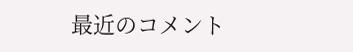最近のコメント